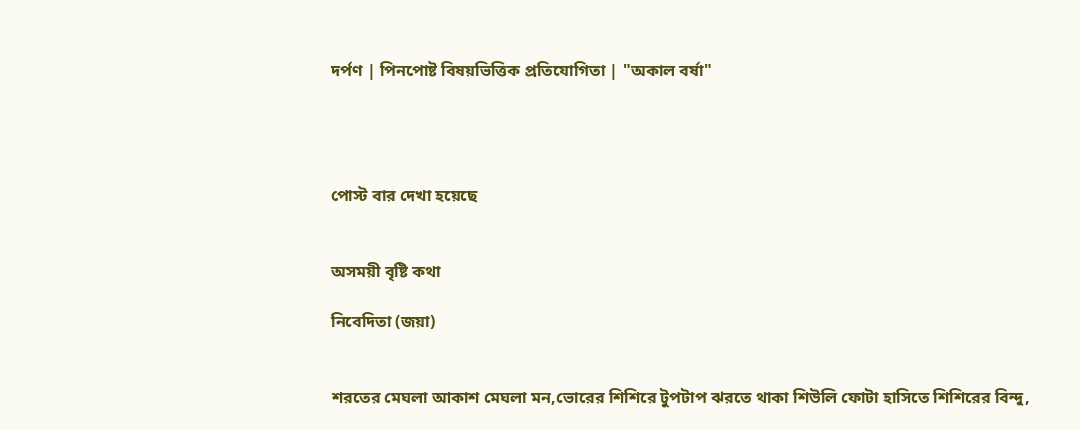দর্পণ | পিনপোষ্ট বিষয়ভিত্তিক প্রতিযোগিতা | "অকাল বর্ষা"




পোস্ট বার দেখা হয়েছে


অসময়ী বৃষ্টি কথা

নিবেদিতা (জয়া)


শরতের মেঘলা আকাশ মেঘলা মন,ভোরের শিশিরে টুপটাপ ঝরতে থাকা শিউলি ফোটা হাসিতে শিশিরের বিন্দু,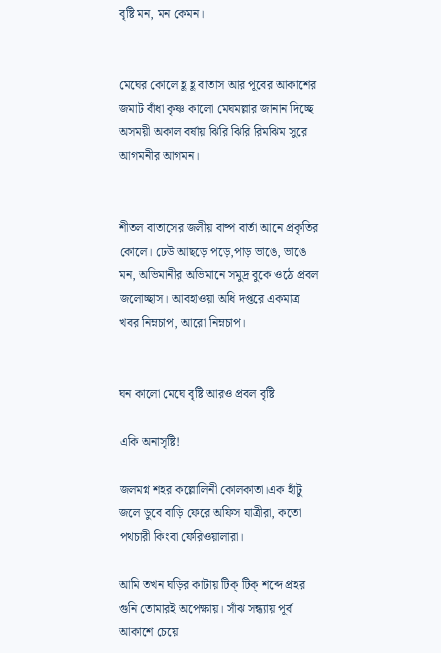বৃষ্টি মন, মন কেমন।


মেঘের কোলে হূ হূ বাতাস আর পূবের আকাশের জমাট বাঁধা কৃষ্ণ কালো মেঘমল্লার জানান দিচ্ছে অসময়ী অকাল বর্ষায় ঝিরি ঝিরি রিমঝিম সুরে আগমনীর আগমন।


শীতল বাতাসের জলীয় বাষ্প বার্তা আনে প্রকৃতির কোলে। ঢেউ আছড়ে পড়ে,পাড় ভাঙে, ভাঙে মন, অভিমানীর অভিমানে সমুদ্র বুকে ওঠে প্রবল জলোচ্ছাস। আবহাওয়া অধি দপ্তরে একমাত্র খবর নিম্নচাপ, আরো নিম্নচাপ।


ঘন কালো মেঘে বৃষ্টি আরও প্রবল বৃষ্টি

একি অনাসৃষ্টি!

জলমগ্ন শহর কল্লোলিনী কোলকাতা।এক হাঁটু জলে ডুবে বাড়ি ফেরে অফিস যাত্রীরা, কতো পথচারী কিংবা ফেরিওয়ালারা।

আমি তখন ঘড়ির কাটায় টিক্ টিক্ শব্দে প্রহর গুনি তোমারই অপেক্ষায়। সাঁঝ সন্ধ্যায় পূর্ব আকাশে চেয়ে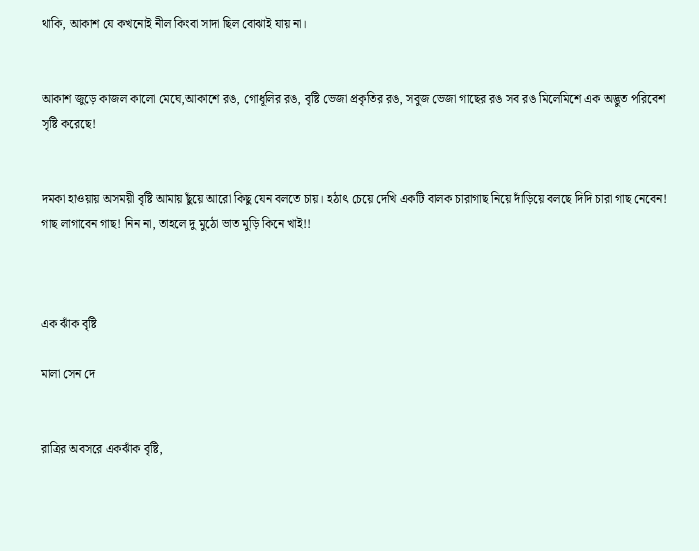থাকি, আকাশ যে কখনোই নীল কিংবা সাদা ছিল বোঝাই যায় না।


আকাশ জুড়ে কাজল কালো মেঘে,আকাশে রঙ, গোধূলির রঙ, বৃষ্টি ভেজা প্রকৃতির রঙ, সবুজ ভেজা গাছের রঙ সব রঙ মিলেমিশে এক অদ্ভুত পরিবেশ সৃষ্টি করেছে!


দমকা হাওয়ায় অসময়ী বৃষ্টি আমায় ছুঁয়ে আরো কিছু যেন বলতে চায়। হঠাৎ চেয়ে দেখি একটি বালক চারাগাছ নিয়ে দাঁড়িয়ে বলছে দিদি চারা গাছ নেবেন! গাছ লাগাবেন গাছ! নিন না, তাহলে দু মুঠো ভাত মুড়ি কিনে খাই!!



এক ঝাঁক বৃষ্টি

মালা সেন দে


রাত্রির অবসরে একঝাঁক বৃষ্টি,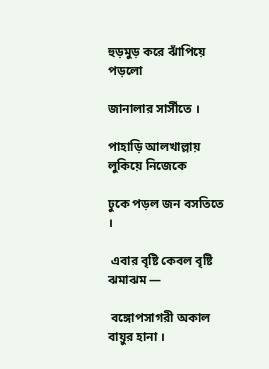হুড়মুড় করে ঝাঁপিয়ে পড়লো

জানালার সার্সীতে ।

পাহাড়ি আলখাল্লায় লুকিয়ে নিজেকে

ঢুকে পড়ল জন বসতিতে ।

 এবার বৃষ্টি কেবল বৃষ্টি ঝমাঝম —

 বঙ্গোপসাগরী অকাল বায়ুর হানা ।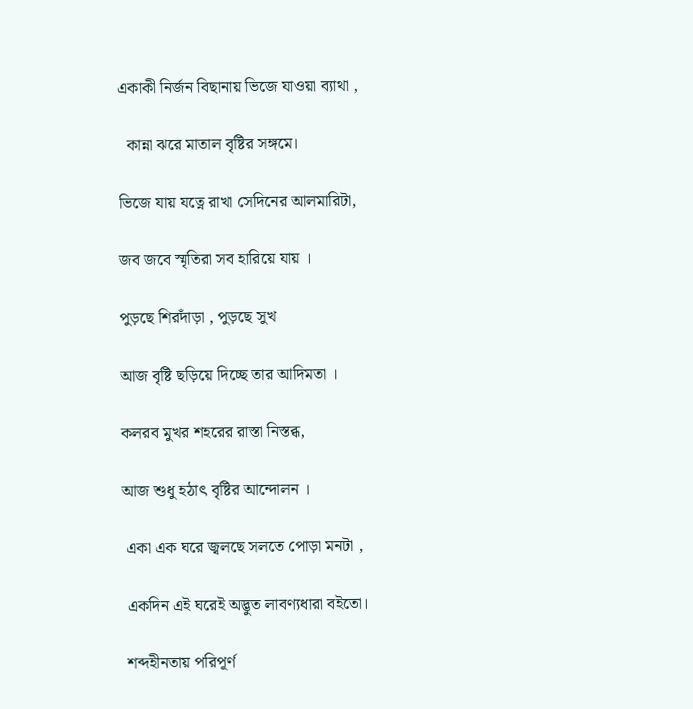একাকী নির্জন বিছানায় ভিজে যাওয়া ব্যাথা ,

  কান্না ঝরে মাতাল বৃষ্টির সঙ্গমে।

ভিজে যায় যত্নে রাখা সেদিনের আলমারিটা,

জব জবে স্মৃতিরা সব হারিয়ে যায় ।

পুড়ছে শিরদাঁড়া , পুড়ছে সুখ

আজ বৃষ্টি ছড়িয়ে দিচ্ছে তার আদিমতা ।

কলরব মুখর শহরের রাস্তা নিস্তব্ধ,

আজ শুধু হঠাত্‍ বৃষ্টির আন্দোলন ।

 একা এক ঘরে জ্বলছে সলতে পোড়া মনটা ,

 একদিন এই ঘরেই অদ্ভুত লাবণ্যধারা বইতো।

 শব্দহীনতায় পরিপূর্ণ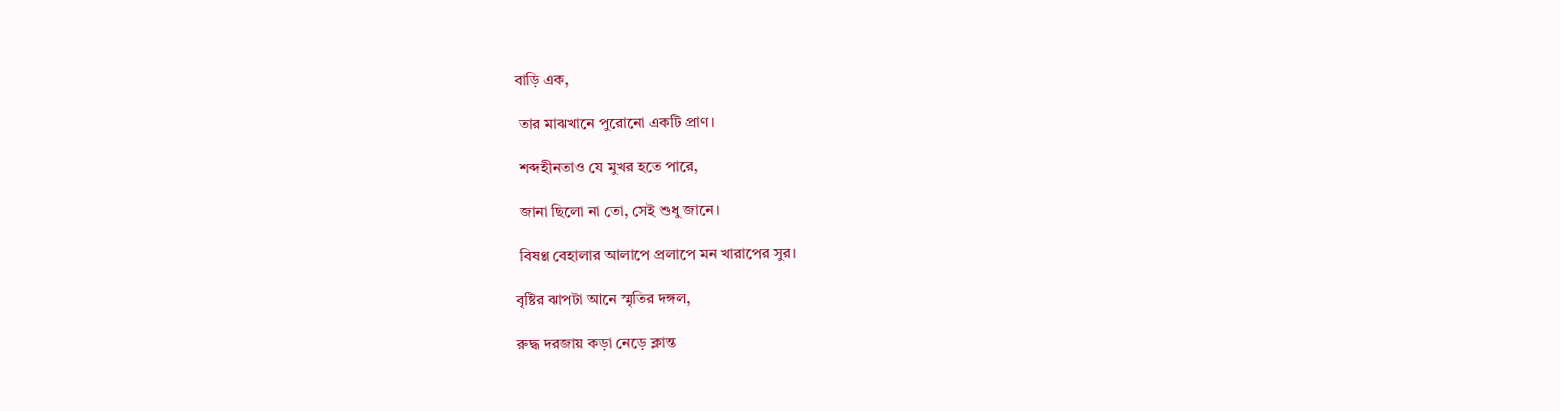বাড়ি এক,

 তার মাঝখানে পুরোনো একটি প্রাণ।

 শব্দহীনতাও যে মুখর হতে পারে,

 জানা ছিলো না তো, সেই শুধু জানে।

 বিষণ্ণ বেহালার আলাপে প্রলাপে মন খারাপের সুর।

বৃষ্টির ঝাপটা আনে স্মৃতির দঙ্গল,

রুদ্ধ দরজায় কড়া নেড়ে ক্লান্ত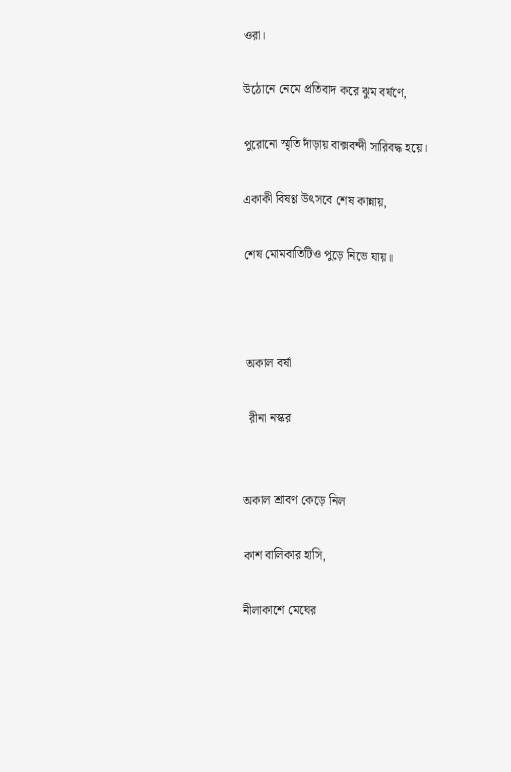ওরা।

উঠোনে নেমে প্রতিবাদ করে ঝুম বর্ষণে,

পুরোনো স্মৃতি দাঁড়ায় বাক্সবন্দী সারিবদ্ধ হয়ে।

একাকী বিষণ্ণ উৎসবে শেষ কান্নায়,

শেষ মোমবাতিটিও পুড়ে নিভে যায়॥



 অকাল বর্ষা

  রীনা নস্কর


অকাল শ্রাবণ কেড়ে নিল

কাশ বালিকার হাসি,

নীলাকাশে মেঘের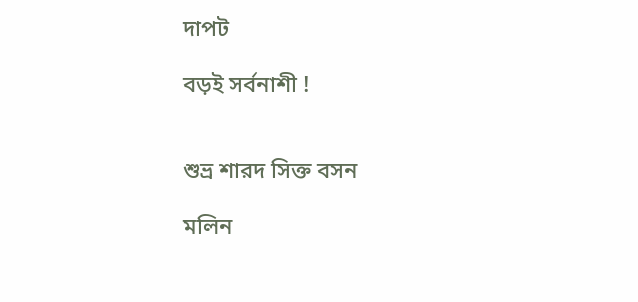দাপট

বড়ই সর্বনাশী !


শুভ্র শারদ সিক্ত বসন

মলিন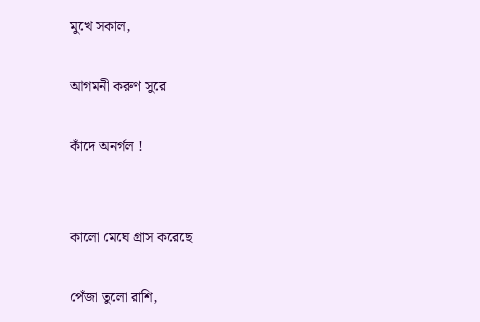মুখে সকাল,

আগমনী করুণ সুরে

কাঁদে অনর্গল !


কালো মেঘে গ্রাস করেছে

পেঁজা তুলো রাশি,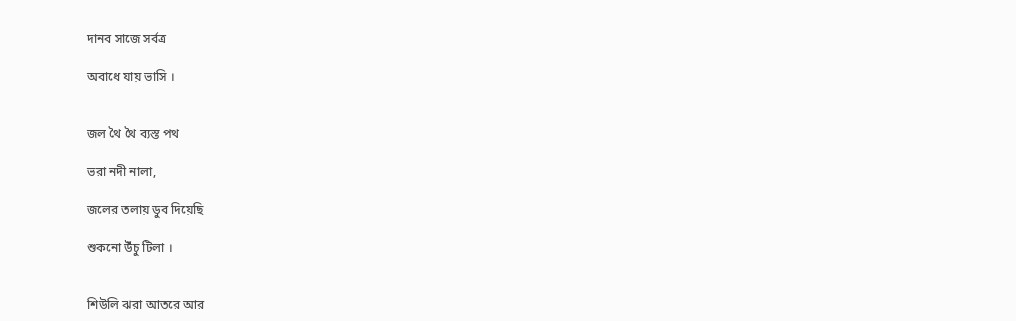দানব সাজে সর্বত্র

অবাধে যায় ভাসি ।


জল থৈ থৈ ব্যস্ত পথ

ভরা নদী নালা,

জলের তলায় ডুব দিয়েছি

শুকনো উঁচু টিলা ।


শিউলি ঝরা আতরে আর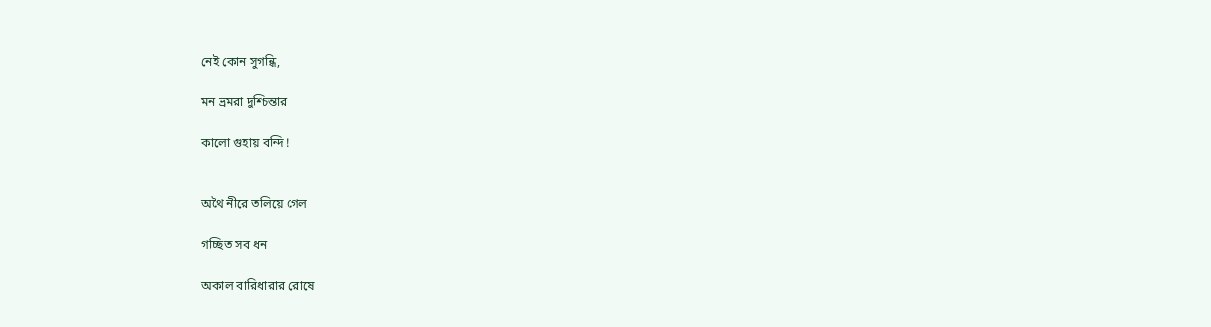নেই কোন সুগন্ধি,

মন ভ্রমরা দুশ্চিন্তার

কালো গুহায় বন্দি !


অথৈ নীরে তলিয়ে গেল

গচ্ছিত সব ধন

অকাল বারিধারার রোষে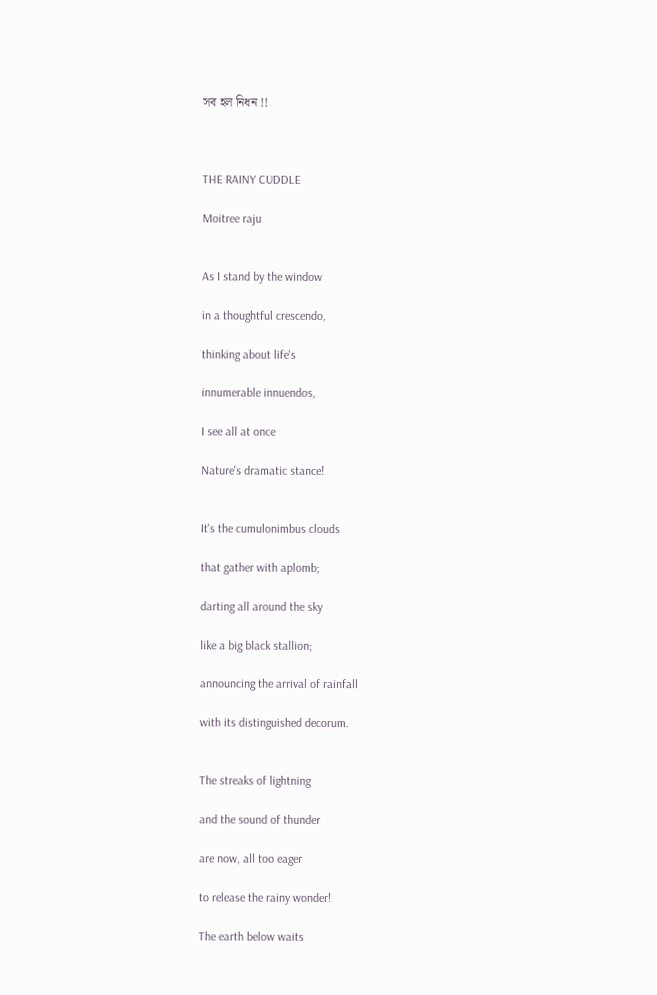সব হল নিধন !!



THE RAINY CUDDLE

Moitree raju


As I stand by the window

in a thoughtful crescendo,

thinking about life's

innumerable innuendos,

I see all at once

Nature's dramatic stance!


It's the cumulonimbus clouds

that gather with aplomb;

darting all around the sky

like a big black stallion;

announcing the arrival of rainfall

with its distinguished decorum.


The streaks of lightning

and the sound of thunder

are now, all too eager

to release the rainy wonder!

The earth below waits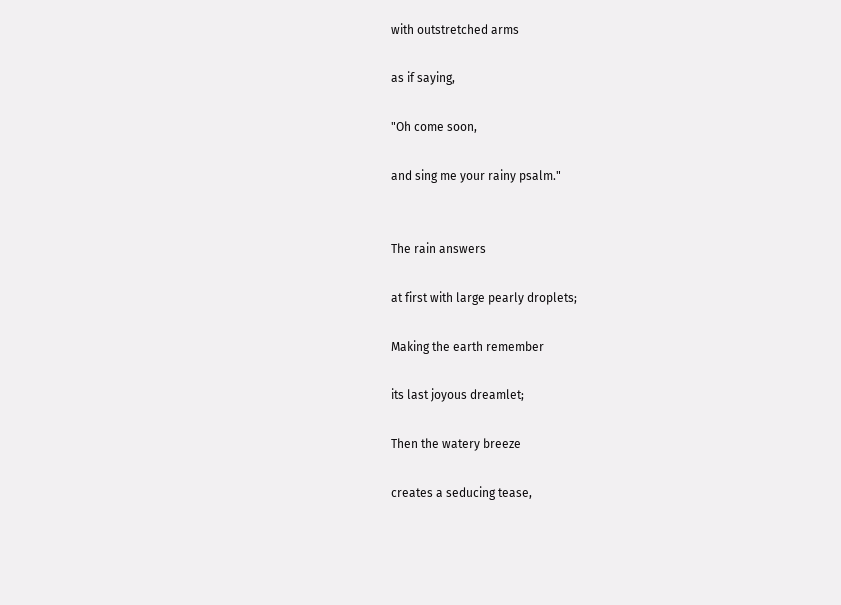with outstretched arms

as if saying,

"Oh come soon,

and sing me your rainy psalm."


The rain answers

at first with large pearly droplets;

Making the earth remember

its last joyous dreamlet;

Then the watery breeze

creates a seducing tease,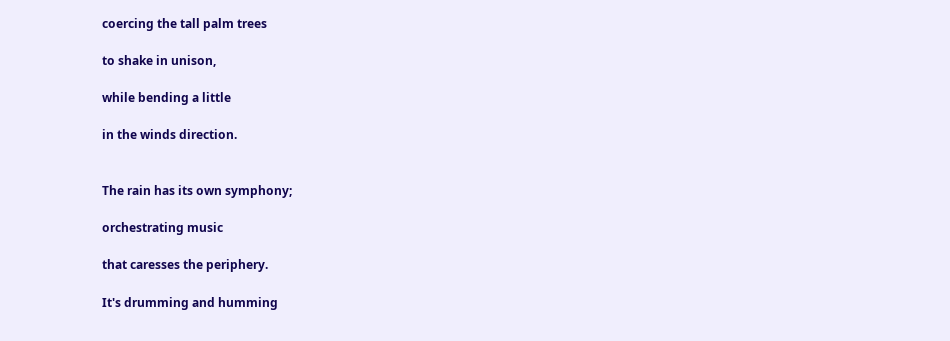coercing the tall palm trees

to shake in unison,

while bending a little

in the winds direction.


The rain has its own symphony;

orchestrating music

that caresses the periphery.

It's drumming and humming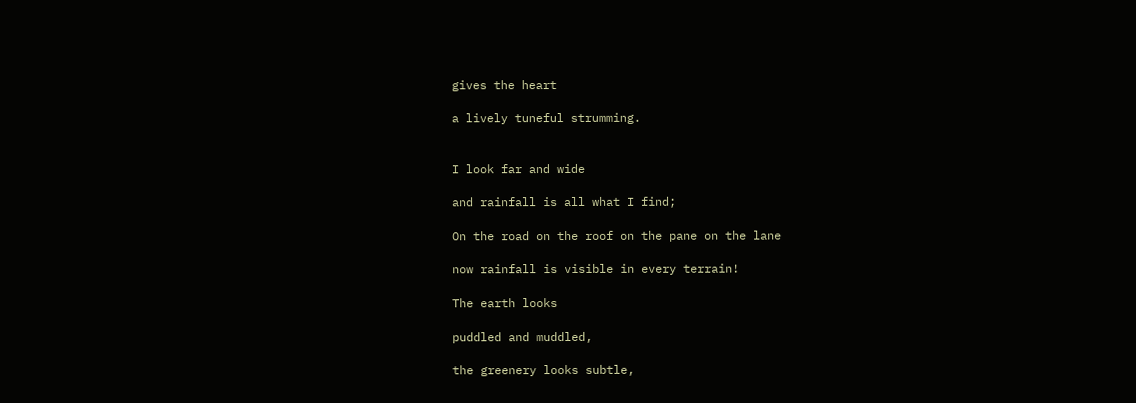gives the heart

a lively tuneful strumming.


I look far and wide

and rainfall is all what I find;

On the road on the roof on the pane on the lane

now rainfall is visible in every terrain!

The earth looks

puddled and muddled,

the greenery looks subtle,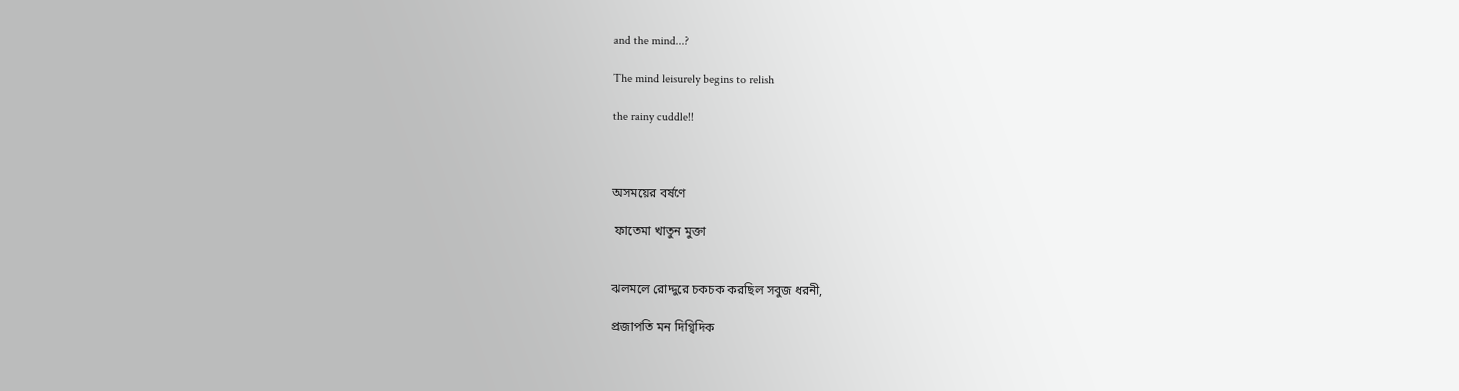and the mind...?

The mind leisurely begins to relish

the rainy cuddle!!



অসময়ের বর্ষণে

 ফাতেমা খাতুন মুক্তা


ঝলমলে রোদ্দুরে চকচক করছিল সবুজ ধরনী,

প্রজাপতি মন দিগ্বিদিক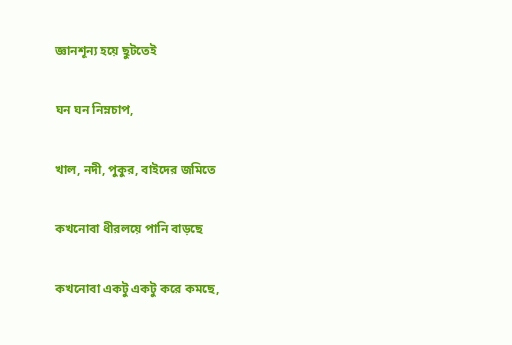জ্ঞানশূন্য হয়ে ছুটতেই

ঘন ঘন নিম্নচাপ,

খাল, নদী, পুকুর, বাইদের জমিতে

কখনোবা ধীরলয়ে পানি বাড়ছে

কখনোবা একটু একটু করে কমছে,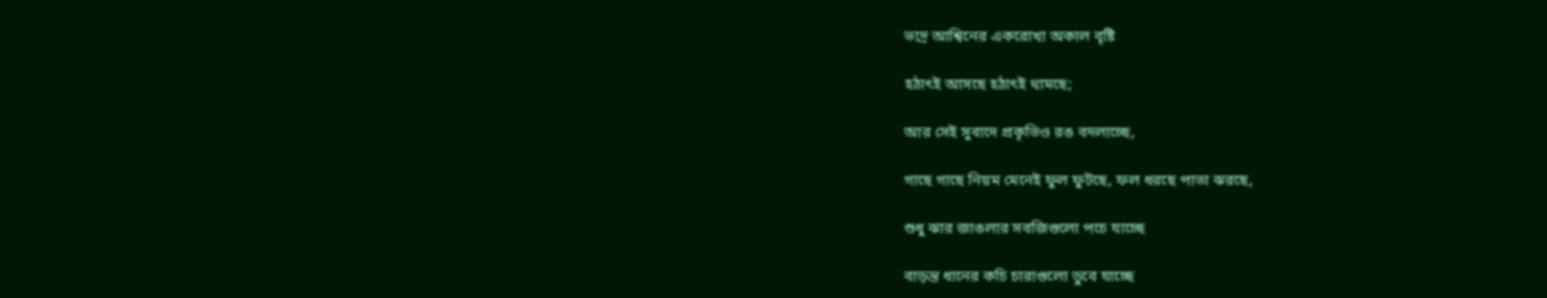ভাদ্র আশ্বিনের একরোখা অকাল বৃষ্টি

হঠাৎই আসছে হঠাৎই থামছে;

আর সেই সুবাদে প্রকৃতিও রঙ বদলাচ্ছে,

গাছে গাছে নিয়ম মেনেই ফুল ফুটছে, ফল ধরছে পাতা ঝরছে,

শুধু ঝার জাঙলার সবজিগুলো পচে যাচ্ছে

বাড়ন্ত ধানের কচি চারাগুলো ডুবে যাচ্ছে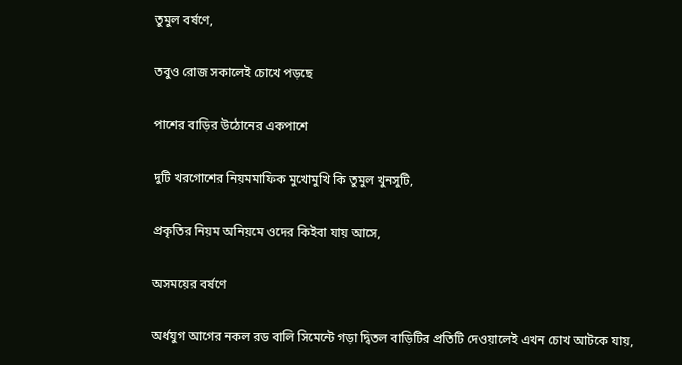তুমুল বর্ষণে,

তবুও রোজ সকালেই চোখে পড়ছে

পাশের বাড়ির উঠোনের একপাশে

দুটি খরগোশের নিয়মমাফিক মুখোমুখি কি তুমুল খুনসুটি,

প্রকৃতির নিয়ম অনিয়মে ওদের কিইবা যায় আসে,

অসময়ের বর্ষণে

অর্ধযুগ আগের নকল রড বালি সিমেন্টে গড়া দ্বিতল বাড়িটির প্রতিটি দেওয়ালেই এখন চোখ আটকে যায়,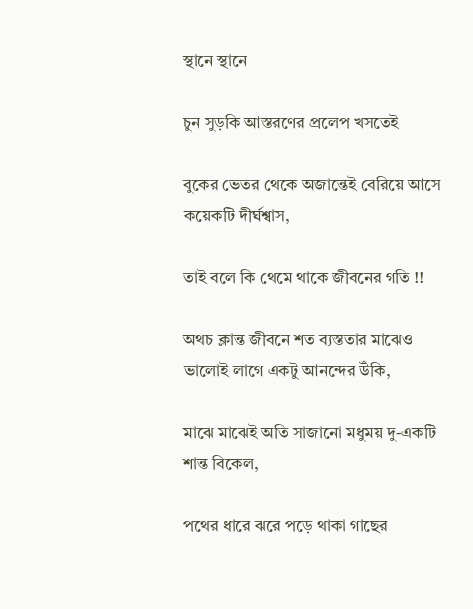স্থানে স্থানে

চুন সুড়কি আস্তরণের প্রলেপ খসতেই

বুকের ভেতর থেকে অজান্তেই বেরিয়ে আসে কয়েকটি দীর্ঘশ্বাস,

তাই বলে কি থেমে থাকে জীবনের গতি !!

অথচ ক্লান্ত জীবনে শত ব্যস্ততার মাঝেও ভালোই লাগে একটু আনন্দের উঁকি,

মাঝে মাঝেই অতি সাজানো মধুময় দু-একটি শান্ত বিকেল,

পথের ধারে ঝরে পড়ে থাকা গাছের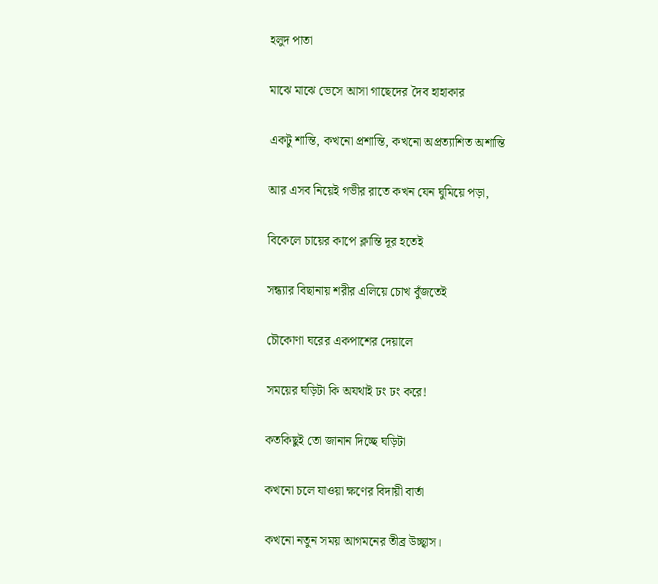হলুদ পাতা

মাঝে মাঝে ভেসে আসা গাছেদের দৈব হাহাকার

একটু শান্তি, কখনো প্রশান্তি, কখনো অপ্রত্যাশিত অশান্তি

আর এসব নিয়েই গভীর রাতে কখন যেন ঘুমিয়ে পড়া,

বিকেলে চায়ের কাপে ক্লান্তি দূর হতেই

সন্ধ্যার বিছানায় শরীর এলিয়ে চোখ বুঁজতেই

চৌকোণা ঘরের একপাশের দেয়ালে

সময়ের ঘড়িটা কি অযথাই ঢং ঢং করে!

কতকিছুই তো জানান দিচ্ছে ঘড়িটা

কখনো চলে যাওয়া ক্ষণের বিদায়ী বার্তা

কখনো নতুন সময় আগমনের তীব্র উচ্ছ্বাস।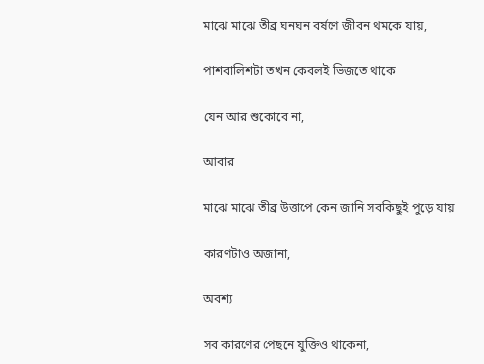মাঝে মাঝে তীব্র ঘনঘন বর্ষণে জীবন থমকে যায়,

পাশবালিশটা তখন কেবলই ভিজতে থাকে

যেন আর শুকোবে না,

আবার

মাঝে মাঝে তীব্র উত্তাপে কেন জানি সবকিছুই পুড়ে যায়

কারণটাও অজানা,

অবশ্য

সব কারণের পেছনে যুক্তিও থাকেনা,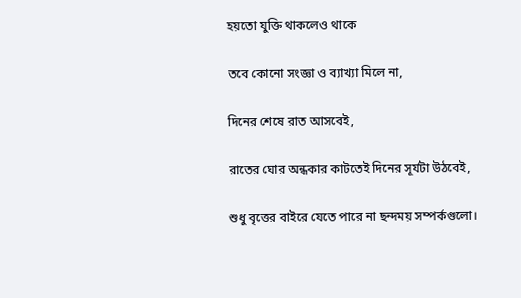হয়তো যুক্তি থাকলেও থাকে

তবে কোনো সংজ্ঞা ও ব্যাখ্যা মিলে না,

দিনের শেষে রাত আসবেই,

রাতের ঘোর অন্ধকার কাটতেই দিনের সূর্যটা উঠবেই,

শুধু বৃত্তের বাইরে যেতে পারে না ছন্দময় সম্পর্কগুলো।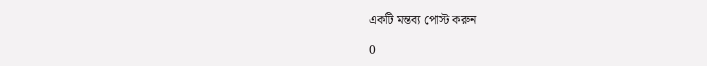একটি মন্তব্য পোস্ট করুন

0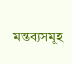মন্তব্যসমূহ